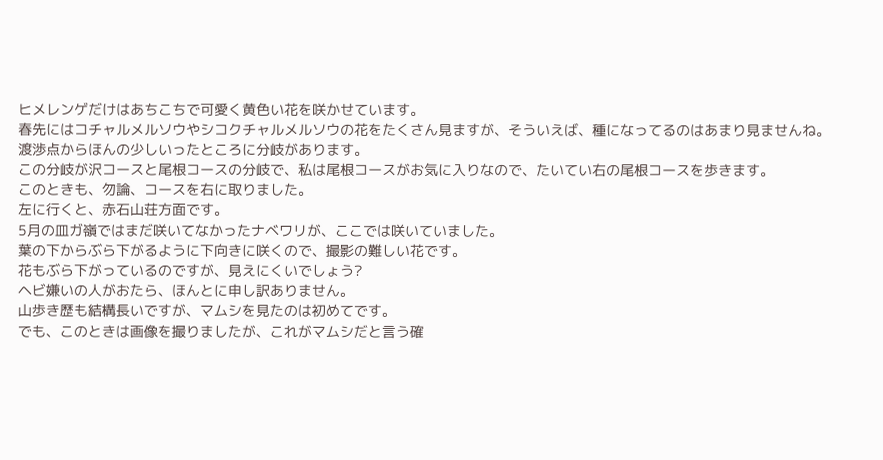ヒメレンゲだけはあちこちで可愛く黄色い花を咲かせています。
春先にはコチャルメルソウやシコクチャルメルソウの花をたくさん見ますが、そういえば、種になってるのはあまり見ませんね。
渡渉点からほんの少しいったところに分岐があります。
この分岐が沢コースと尾根コースの分岐で、私は尾根コースがお気に入りなので、たいてい右の尾根コースを歩きます。
このときも、勿論、コースを右に取りました。
左に行くと、赤石山荘方面です。
5月の皿ガ嶺ではまだ咲いてなかったナベワリが、ここでは咲いていました。
葉の下からぶら下がるように下向きに咲くので、撮影の難しい花です。
花もぶら下がっているのですが、見えにくいでしょう?
ヘビ嫌いの人がおたら、ほんとに申し訳ありません。
山歩き歴も結構長いですが、マムシを見たのは初めてです。
でも、このときは画像を撮りましたが、これがマムシだと言う確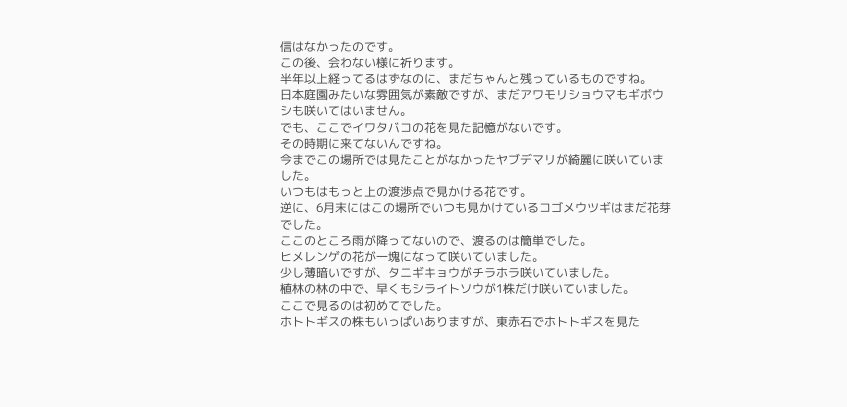信はなかったのです。
この後、会わない様に祈ります。
半年以上経ってるはずなのに、まだちゃんと残っているものですね。
日本庭園みたいな雰囲気が素敵ですが、まだアワモリショウマもギボウシも咲いてはいません。
でも、ここでイワタバコの花を見た記憶がないです。
その時期に来てないんですね。
今までこの場所では見たことがなかったヤブデマリが綺麗に咲いていました。
いつもはもっと上の渡渉点で見かける花です。
逆に、6月末にはこの場所でいつも見かけているコゴメウツギはまだ花芽でした。
ここのところ雨が降ってないので、渡るのは簡単でした。
ヒメレンゲの花が一塊になって咲いていました。
少し薄暗いですが、タニギキョウがチラホラ咲いていました。
植林の林の中で、早くもシライトソウが1株だけ咲いていました。
ここで見るのは初めてでした。
ホトトギスの株もいっぱいありますが、東赤石でホトトギスを見た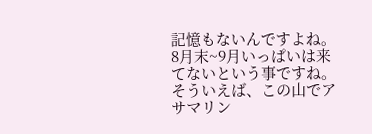記憶もないんですよね。
8月末~9月いっぱいは来てないという事ですね。
そういえば、この山でアサマリン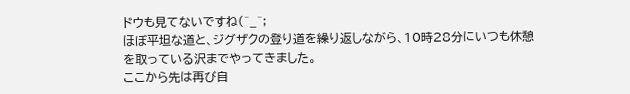ドウも見てないですね(^_^;
ほぼ平坦な道と、ジグザクの登り道を繰り返しながら、10時28分にいつも休憩を取っている沢までやってきました。
ここから先は再び自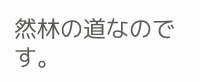然林の道なのです。